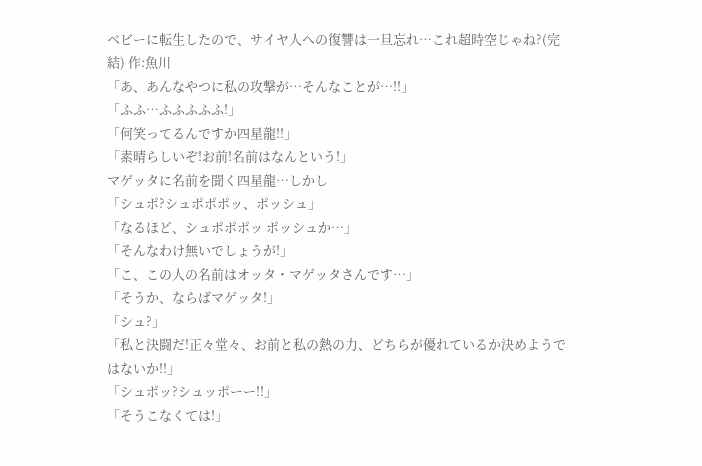ベビーに転生したので、サイヤ人への復讐は一旦忘れ…これ超時空じゃね?(完結) 作:魚川
「あ、あんなやつに私の攻撃が…そんなことが…!!」
「ふふ…ふふふふふ!」
「何笑ってるんですか四星龍!!」
「素晴らしいぞ!お前!名前はなんという!」
マゲッタに名前を聞く四星龍…しかし
「シュポ?シュポポポッ、ポッシュ」
「なるほど、シュポポポッ ポッシュか…」
「そんなわけ無いでしょうが!」
「こ、この人の名前はオッタ・マゲッタさんです…」
「そうか、ならばマゲッタ!」
「シュ?」
「私と決闘だ!正々堂々、お前と私の熱の力、どちらが優れているか決めようではないか!!」
「シュポッ?シュッポーー!!」
「そうこなくては!」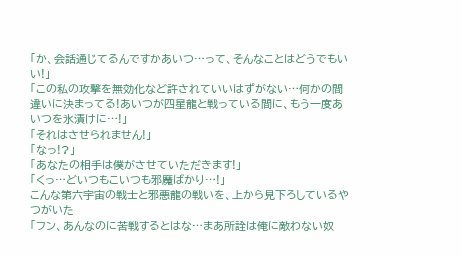「か、会話通じてるんですかあいつ…って、そんなことはどうでもいい!」
「この私の攻撃を無効化など許されていいはずがない…何かの間違いに決まってる!あいつが四星龍と戦っている間に、もう一度あいつを氷漬けに…!」
「それはさせられません!」
「なっ!?」
「あなたの相手は僕がさせていただきます!」
「くっ…どいつもこいつも邪魔ばかり…!」
こんな第六宇宙の戦士と邪悪龍の戦いを、上から見下ろしているやつがいた
「フン、あんなのに苦戦するとはな…まあ所詮は俺に敵わない奴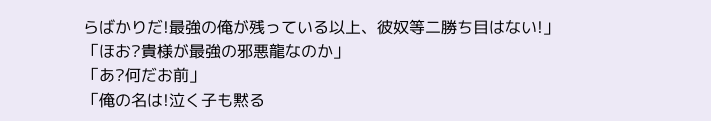らばかりだ!最強の俺が残っている以上、彼奴等二勝ち目はない!」
「ほお?貴様が最強の邪悪龍なのか」
「あ?何だお前」
「俺の名は!泣く子も黙る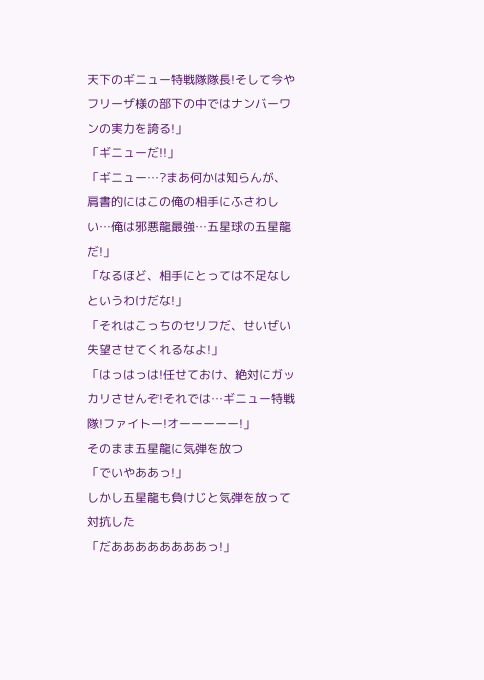天下のギニュー特戦隊隊長!そして今やフリーザ様の部下の中ではナンバーワンの実力を誇る!」
「ギニューだ!!」
「ギニュー…?まあ何かは知らんが、肩書的にはこの俺の相手にふさわしい…俺は邪悪龍最強…五星球の五星龍だ!」
「なるほど、相手にとっては不足なしというわけだな!」
「それはこっちのセリフだ、せいぜい失望させてくれるなよ!」
「はっはっは!任せておけ、絶対にガッカリさせんぞ!それでは…ギニュー特戦隊!ファイトー!オーーーーー!」
そのまま五星龍に気弾を放つ
「でいやああっ!」
しかし五星龍も負けじと気弾を放って対抗した
「だああああああああっ!」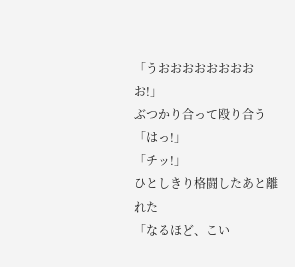「うおおおおおおおおお!」
ぶつかり合って殴り合う
「はっ!」
「チッ!」
ひとしきり格闘したあと離れた
「なるほど、こい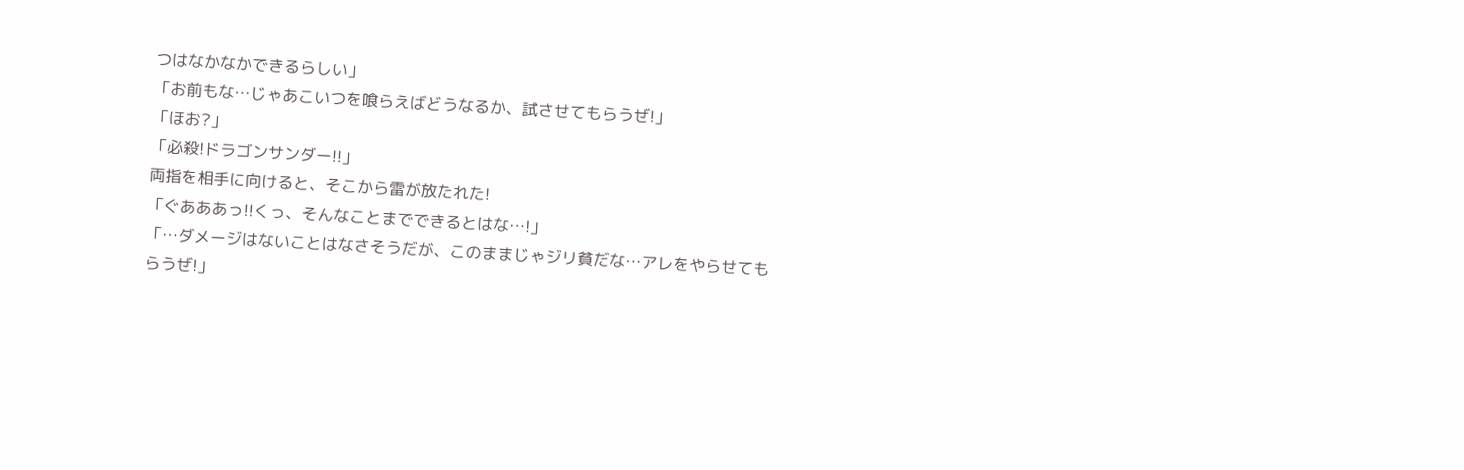つはなかなかできるらしい」
「お前もな…じゃあこいつを喰らえばどうなるか、試させてもらうぜ!」
「ほお?」
「必殺!ドラゴンサンダー!!」
両指を相手に向けると、そこから雷が放たれた!
「ぐあああっ!!くっ、そんなことまでできるとはな…!」
「…ダメージはないことはなさそうだが、このままじゃジリ貧だな…アレをやらせてもらうぜ!」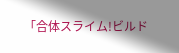「合体スライム!ビルド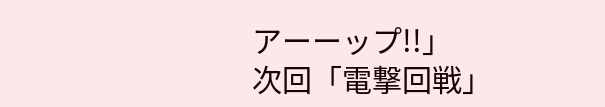アーーップ!!」
次回「電撃回戦」